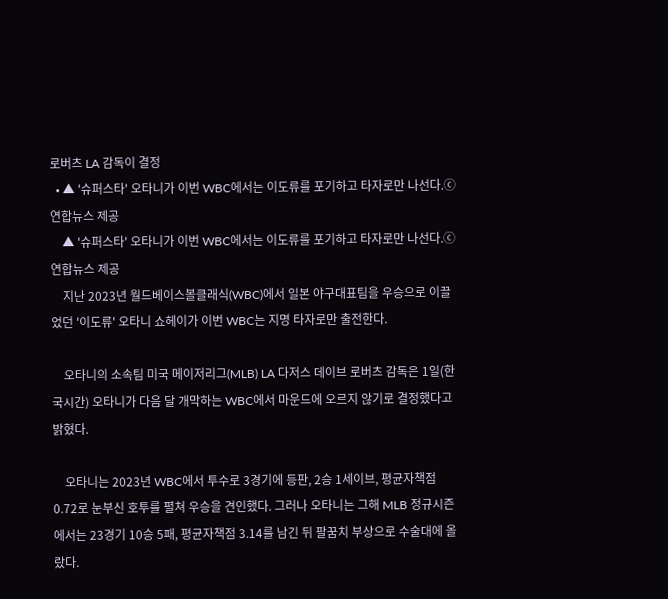로버츠 LA 감독이 결정
  • ▲ '슈퍼스타' 오타니가 이번 WBC에서는 이도류를 포기하고 타자로만 나선다.ⓒ연합뉴스 제공
    ▲ '슈퍼스타' 오타니가 이번 WBC에서는 이도류를 포기하고 타자로만 나선다.ⓒ연합뉴스 제공
    지난 2023년 월드베이스볼클래식(WBC)에서 일본 야구대표팀을 우승으로 이끌었던 '이도류' 오타니 쇼헤이가 이번 WBC는 지명 타자로만 출전한다.

    오타니의 소속팀 미국 메이저리그(MLB) LA 다저스 데이브 로버츠 감독은 1일(한국시간) 오타니가 다음 달 개막하는 WBC에서 마운드에 오르지 않기로 결정했다고 밝혔다.

    오타니는 2023년 WBC에서 투수로 3경기에 등판, 2승 1세이브, 평균자책점 0.72로 눈부신 호투를 펼쳐 우승을 견인했다. 그러나 오타니는 그해 MLB 정규시즌에서는 23경기 10승 5패, 평균자책점 3.14를 남긴 뒤 팔꿈치 부상으로 수술대에 올랐다.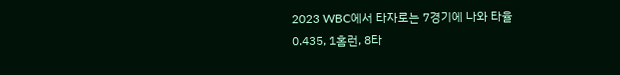2023 WBC에서 타자로는 7경기에 나와 타율 0.435, 1홈런, 8타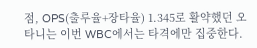점, OPS(출루율+장타율) 1.345로 활약했던 오타니는 이번 WBC에서는 타격에만 집중한다.